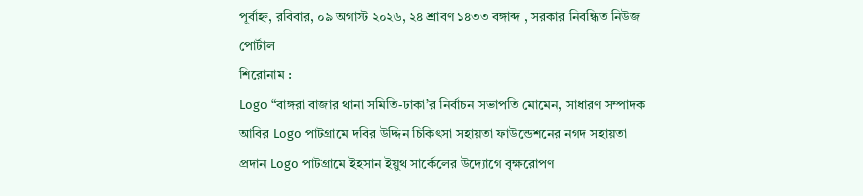পূর্বাহ্ন, রবিবার, ০৯ অগাস্ট ২০২৬, ২৪ শ্রাবণ ১৪৩৩ বঙ্গাব্দ , সরকার নিবন্ধিত নিউজ পোর্টাল
শিরোনাম :
Logo “বাঙ্গরা বাজার থানা সমিতি-ঢাকা’র নির্বাচন সভাপতি মোমেন, সাধারণ সম্পাদক আবির Logo পাটগ্রামে দবির উদ্দিন চিকিৎসা সহায়তা ফাউন্ডেশনের নগদ সহায়তা প্রদান Logo পাটগ্রামে ইহসান ইয়ুথ সার্কেলের উদ্যোগে বৃক্ষরোপণ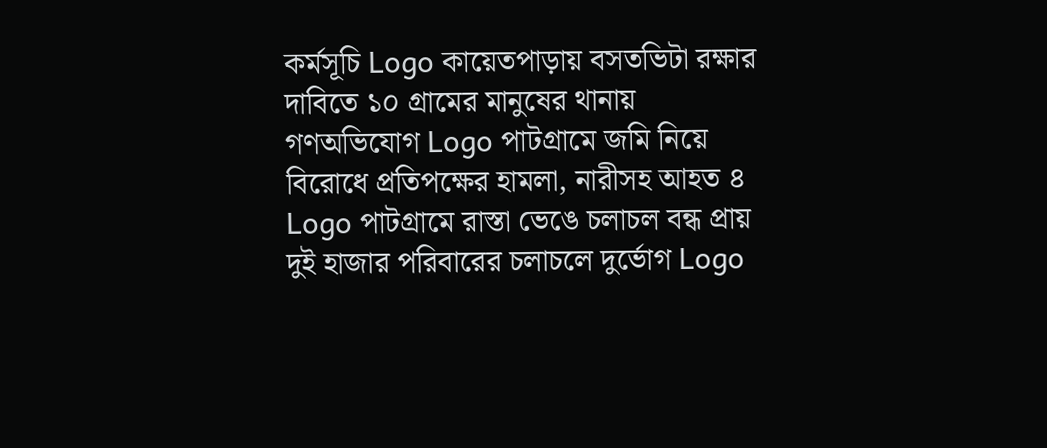কর্মসূচি Logo কায়েতপাড়ায় বসতভিটা রক্ষার দাবিতে ১০ গ্রামের মানুষের থানায় গণঅভিযোগ Logo পাটগ্রামে জমি নিয়ে বিরোধে প্রতিপক্ষের হামলা, নারীসহ আহত ৪ Logo পাটগ্রামে রাস্তা ভেঙে চলাচল বন্ধ প্রায় দুই হাজার পরিবারের চলাচলে দুর্ভোগ Logo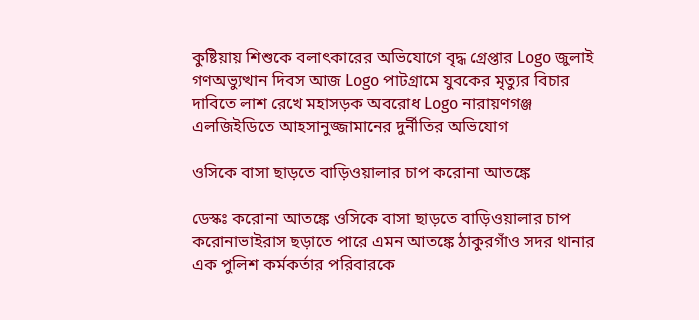কুষ্টিয়ায় শিশুকে বলাৎকারের অভিযোগে বৃদ্ধ গ্রেপ্তার Logo জুলাই গণঅভ্যুত্থান দিবস আজ Logo পাটগ্রামে যুবকের মৃত্যুর বিচার দাবিতে লাশ রেখে মহাসড়ক অবরোধ Logo নারায়ণগঞ্জ এলজিইডিতে আহসানুজ্জামানের দুর্নীতির অভিযোগ

ওসিকে বাসা ছাড়তে বাড়িওয়ালার চাপ করোনা আতঙ্কে

ডেস্কঃ করোনা আতঙ্কে ওসিকে বাসা ছাড়তে বাড়িওয়ালার চাপ
করোনাভাইরাস ছড়াতে পারে এমন আতঙ্কে ঠাকুরগাঁও সদর থানার এক পুলিশ কর্মকর্তার পরিবারকে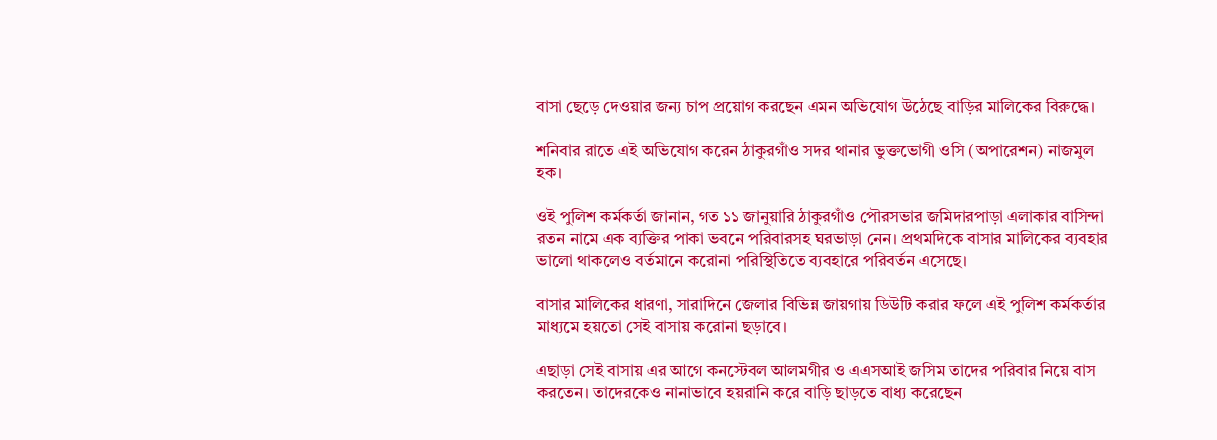বাসা ছেড়ে দেওয়ার জন্য চাপ প্রয়োগ করছেন এমন অভিযোগ উঠেছে বাড়ির মালিকের বিরুদ্ধে।

শনিবার রাতে এই অভিযোগ করেন ঠাকুরগাঁও সদর থানার ভুক্তভোগী ওসি (অপারেশন) নাজমুল হক।

ওই পুলিশ কর্মকর্তা জানান, গত ১১ জানুয়ারি ঠাকুরগাঁও পৌরসভার জমিদারপাড়া এলাকার বাসিন্দা রতন নামে এক ব্যক্তির পাকা ভবনে পরিবারসহ ঘরভাড়া নেন। প্রথমদিকে বাসার মালিকের ব্যবহার ভালো থাকলেও বর্তমানে করোনা পরিস্থিতিতে ব্যবহারে পরিবর্তন এসেছে।

বাসার মালিকের ধারণা, সারাদিনে জেলার বিভিন্ন জায়গায় ডিউটি করার ফলে এই পুলিশ কর্মকর্তার মাধ্যমে হয়তো সেই বাসায় করোনা ছড়াবে।

এছাড়া সেই বাসায় এর আগে কনস্টেবল আলমগীর ও এএসআই জসিম তাদের পরিবার নিয়ে বাস করতেন। তাদেরকেও নানাভাবে হয়রানি করে বাড়ি ছাড়তে বাধ্য করেছেন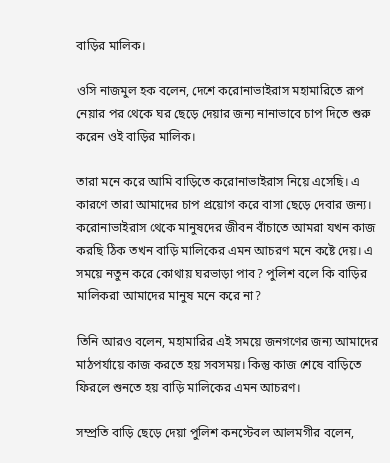বাড়ির মালিক।

ওসি নাজমুল হক বলেন, দেশে করোনাভাইরাস মহামারিতে রূপ নেয়ার পর থেকে ঘর ছেড়ে দেয়ার জন্য নানাভাবে চাপ দিতে শুরু করেন ওই বাড়ির মালিক।

তারা মনে করে আমি বাড়িতে করোনাভাইরাস নিয়ে এসেছি। এ কারণে তারা আমাদের চাপ প্রয়োগ করে বাসা ছেড়ে দেবার জন্য। করোনাভাইরাস থেকে মানুষদের জীবন বাঁচাতে আমরা যখন কাজ করছি ঠিক তখন বাড়ি মালিকের এমন আচরণ মনে কষ্টে দেয়। এ সময়ে নতুন করে কোথায় ঘরভাড়া পাব? পুলিশ বলে কি বাড়ির মালিকরা আমাদের মানুষ মনে করে না?

তিনি আরও বলেন, মহামারির এই সময়ে জনগণের জন্য আমাদের মাঠপর্যায়ে কাজ করতে হয় সবসময়। কিন্তু কাজ শেষে বাড়িতে ফিরলে শুনতে হয় বাড়ি মালিকের এমন আচরণ।

সম্প্রতি বাড়ি ছেড়ে দেয়া পুলিশ কনস্টেবল আলমগীর বলেন,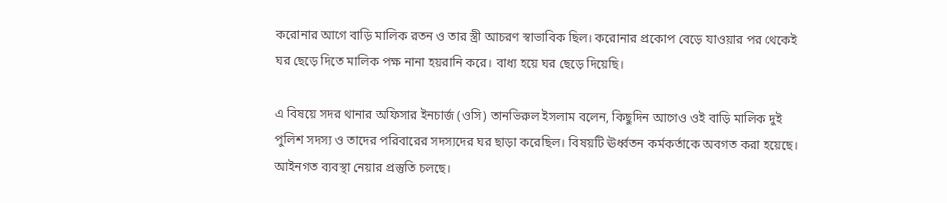করোনার আগে বাড়ি মালিক রতন ও তার স্ত্রী আচরণ স্বাভাবিক ছিল। করোনার প্রকোপ বেড়ে যাওয়ার পর থেকেই ঘর ছেড়ে দিতে মালিক পক্ষ নানা হয়রানি করে। বাধ্য হয়ে ঘর ছেড়ে দিয়েছি।

এ বিষয়ে সদর থানার অফিসার ইনচার্জ (ওসি) তানভিরুল ইসলাম বলেন, কিছুদিন আগেও ওই বাড়ি মালিক দুই পুলিশ সদস্য ও তাদের পরিবারের সদস্যদের ঘর ছাড়া করেছিল। বিষয়টি ঊর্ধ্বতন কর্মকর্তাকে অবগত করা হয়েছে। আইনগত ব্যবস্থা নেয়ার প্রস্তুতি চলছে।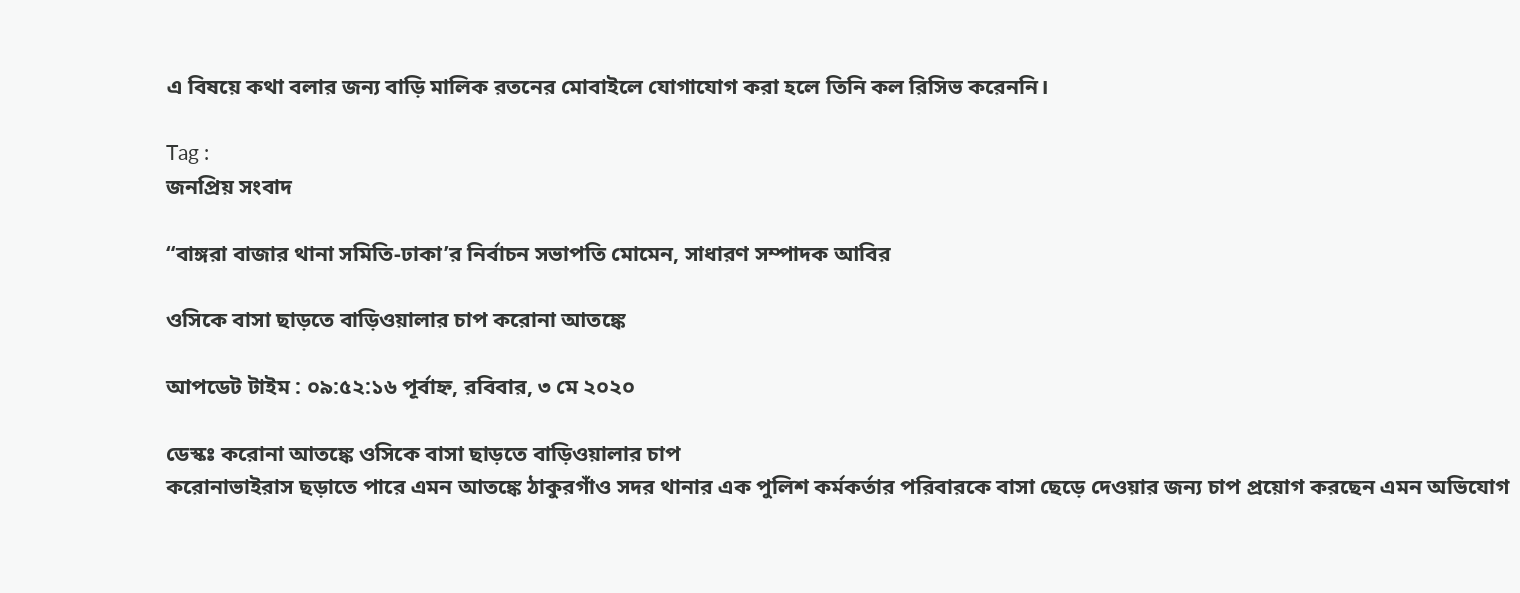এ বিষয়ে কথা বলার জন্য বাড়ি মালিক রতনের মোবাইলে যোগাযোগ করা হলে তিনি কল রিসিভ করেননি।

Tag :
জনপ্রিয় সংবাদ

“বাঙ্গরা বাজার থানা সমিতি-ঢাকা’র নির্বাচন সভাপতি মোমেন, সাধারণ সম্পাদক আবির

ওসিকে বাসা ছাড়তে বাড়িওয়ালার চাপ করোনা আতঙ্কে

আপডেট টাইম : ০৯:৫২:১৬ পূর্বাহ্ন, রবিবার, ৩ মে ২০২০

ডেস্কঃ করোনা আতঙ্কে ওসিকে বাসা ছাড়তে বাড়িওয়ালার চাপ
করোনাভাইরাস ছড়াতে পারে এমন আতঙ্কে ঠাকুরগাঁও সদর থানার এক পুলিশ কর্মকর্তার পরিবারকে বাসা ছেড়ে দেওয়ার জন্য চাপ প্রয়োগ করছেন এমন অভিযোগ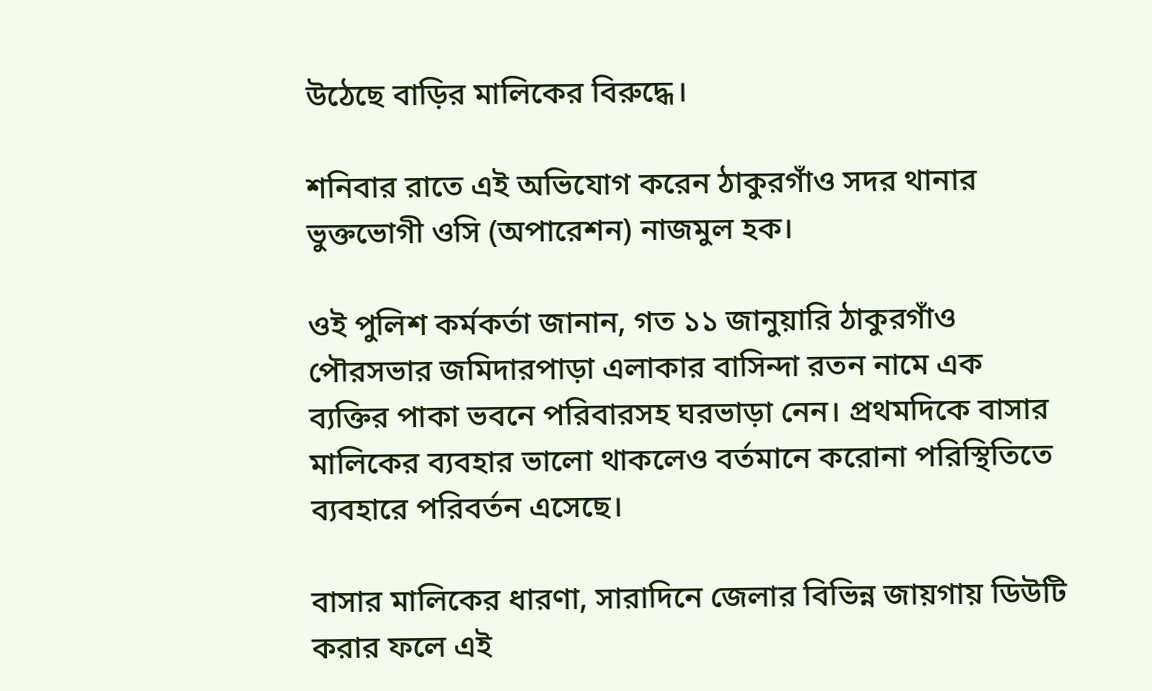উঠেছে বাড়ির মালিকের বিরুদ্ধে।

শনিবার রাতে এই অভিযোগ করেন ঠাকুরগাঁও সদর থানার ভুক্তভোগী ওসি (অপারেশন) নাজমুল হক।

ওই পুলিশ কর্মকর্তা জানান, গত ১১ জানুয়ারি ঠাকুরগাঁও পৌরসভার জমিদারপাড়া এলাকার বাসিন্দা রতন নামে এক ব্যক্তির পাকা ভবনে পরিবারসহ ঘরভাড়া নেন। প্রথমদিকে বাসার মালিকের ব্যবহার ভালো থাকলেও বর্তমানে করোনা পরিস্থিতিতে ব্যবহারে পরিবর্তন এসেছে।

বাসার মালিকের ধারণা, সারাদিনে জেলার বিভিন্ন জায়গায় ডিউটি করার ফলে এই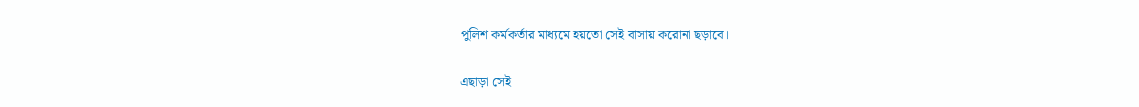পুলিশ কর্মকর্তার মাধ্যমে হয়তো সেই বাসায় করোনা ছড়াবে।

এছাড়া সেই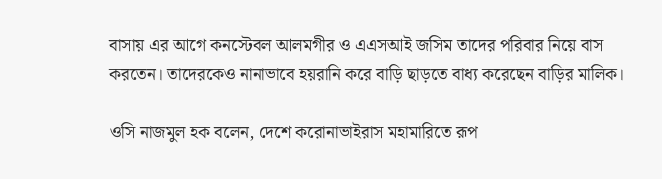বাসায় এর আগে কনস্টেবল আলমগীর ও এএসআই জসিম তাদের পরিবার নিয়ে বাস করতেন। তাদেরকেও নানাভাবে হয়রানি করে বাড়ি ছাড়তে বাধ্য করেছেন বাড়ির মালিক।

ওসি নাজমুল হক বলেন, দেশে করোনাভাইরাস মহামারিতে রূপ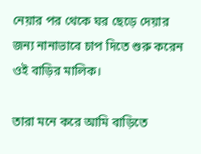নেয়ার পর থেকে ঘর ছেড়ে দেয়ার জন্য নানাভাবে চাপ দিতে শুরু করেন ওই বাড়ির মালিক।

তারা মনে করে আমি বাড়িতে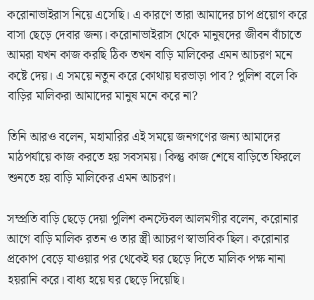করোনাভাইরাস নিয়ে এসেছি। এ কারণে তারা আমাদের চাপ প্রয়োগ করে বাসা ছেড়ে দেবার জন্য। করোনাভাইরাস থেকে মানুষদের জীবন বাঁচাতে আমরা যখন কাজ করছি ঠিক তখন বাড়ি মালিকের এমন আচরণ মনে কষ্টে দেয়। এ সময়ে নতুন করে কোথায় ঘরভাড়া পাব? পুলিশ বলে কি বাড়ির মালিকরা আমাদের মানুষ মনে করে না?

তিনি আরও বলেন, মহামারির এই সময়ে জনগণের জন্য আমাদের মাঠপর্যায়ে কাজ করতে হয় সবসময়। কিন্তু কাজ শেষে বাড়িতে ফিরলে শুনতে হয় বাড়ি মালিকের এমন আচরণ।

সম্প্রতি বাড়ি ছেড়ে দেয়া পুলিশ কনস্টেবল আলমগীর বলেন, করোনার আগে বাড়ি মালিক রতন ও তার স্ত্রী আচরণ স্বাভাবিক ছিল। করোনার প্রকোপ বেড়ে যাওয়ার পর থেকেই ঘর ছেড়ে দিতে মালিক পক্ষ নানা হয়রানি করে। বাধ্য হয়ে ঘর ছেড়ে দিয়েছি।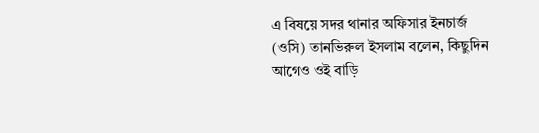এ বিষয়ে সদর থানার অফিসার ইনচার্জ (ওসি) তানভিরুল ইসলাম বলেন, কিছুদিন আগেও ওই বাড়ি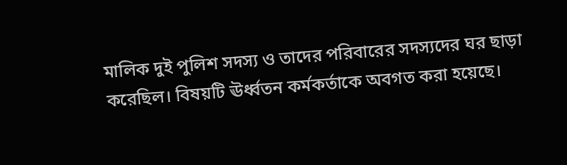মালিক দুই পুলিশ সদস্য ও তাদের পরিবারের সদস্যদের ঘর ছাড়া করেছিল। বিষয়টি ঊর্ধ্বতন কর্মকর্তাকে অবগত করা হয়েছে।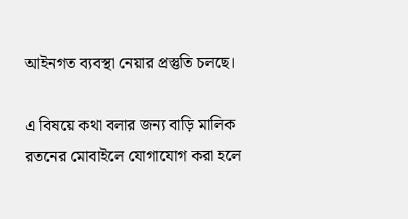আইনগত ব্যবস্থা নেয়ার প্রস্তুতি চলছে।

এ বিষয়ে কথা বলার জন্য বাড়ি মালিক রতনের মোবাইলে যোগাযোগ করা হলে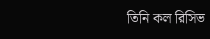তিনি কল রিসিভ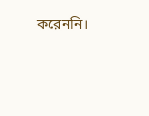করেননি।